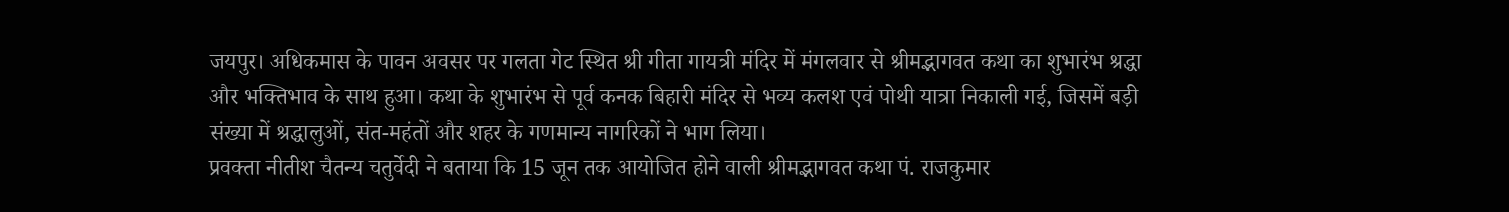जयपुर। अधिकमास के पावन अवसर पर गलता गेट स्थित श्री गीता गायत्री मंदिर में मंगलवार से श्रीमद्भागवत कथा का शुभारंभ श्रद्धा और भक्तिभाव के साथ हुआ। कथा के शुभारंभ से पूर्व कनक बिहारी मंदिर से भव्य कलश एवं पोथी यात्रा निकाली गई, जिसमें बड़ी संख्या में श्रद्धालुओं, संत-महंतों और शहर के गणमान्य नागरिकों ने भाग लिया।
प्रवक्ता नीतीश चैतन्य चतुर्वेदी ने बताया कि 15 जून तक आयोजित होने वाली श्रीमद्भागवत कथा पं. राजकुमार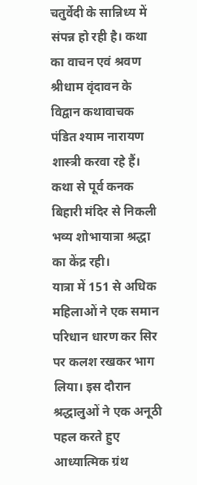चतुर्वेदी के सान्निध्य में संपन्न हो रही है। कथा का वाचन एवं श्रवण श्रीधाम वृंदावन के विद्वान कथावाचक पंडित श्याम नारायण शास्त्री करवा रहे हैं।
कथा से पूर्व कनक बिहारी मंदिर से निकली भव्य शोभायात्रा श्रद्धा का केंद्र रही।
यात्रा में 151 से अधिक महिलाओं ने एक समान परिधान धारण कर सिर पर कलश रखकर भाग लिया। इस दौरान श्रद्धालुओं ने एक अनूठी पहल करते हुए आध्यात्मिक ग्रंथ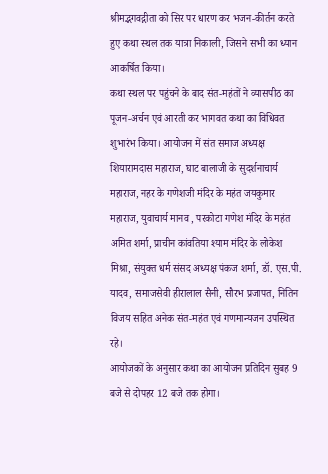श्रीमद्भगवद्गीता को सिर पर धारण कर भजन-कीर्तन करते हुए कथा स्थल तक यात्रा निकाली, जिसने सभी का ध्यान आकर्षित किया।
कथा स्थल पर पहुंचने के बाद संत-महंतों ने व्यासपीठ का पूजन-अर्चन एवं आरती कर भागवत कथा का विधिवत शुभारंभ किया। आयोजन में संत समाज अध्यक्ष शियारामदास महाराज, घाट बालाजी के सुदर्शनाचार्य महाराज, नहर के गणेशजी मंदिर के महंत जयकुमार महाराज, युवाचार्य मानव , परकोटा गणेश मंदिर के महंत अमित शर्मा, प्राचीन कांवतिया श्याम मंदिर के लोकेश मिश्रा, संयुक्त धर्म संसद अध्यक्ष पंकज शर्मा, डॉ. एस.पी. यादव, समाजसेवी हीरालाल सैनी, सौरभ प्रजापत, नितिन विजय सहित अनेक संत-महंत एवं गणमान्यजन उपस्थित रहे।
आयोजकों के अनुसार कथा का आयोजन प्रतिदिन सुबह 9 बजे से दोपहर 12 बजे तक होगा।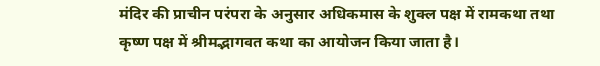मंदिर की प्राचीन परंपरा के अनुसार अधिकमास के शुक्ल पक्ष में रामकथा तथा कृष्ण पक्ष में श्रीमद्भागवत कथा का आयोजन किया जाता है।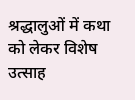श्रद्धालुओं में कथा को लेकर विशेष उत्साह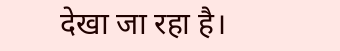देखा जा रहा है।